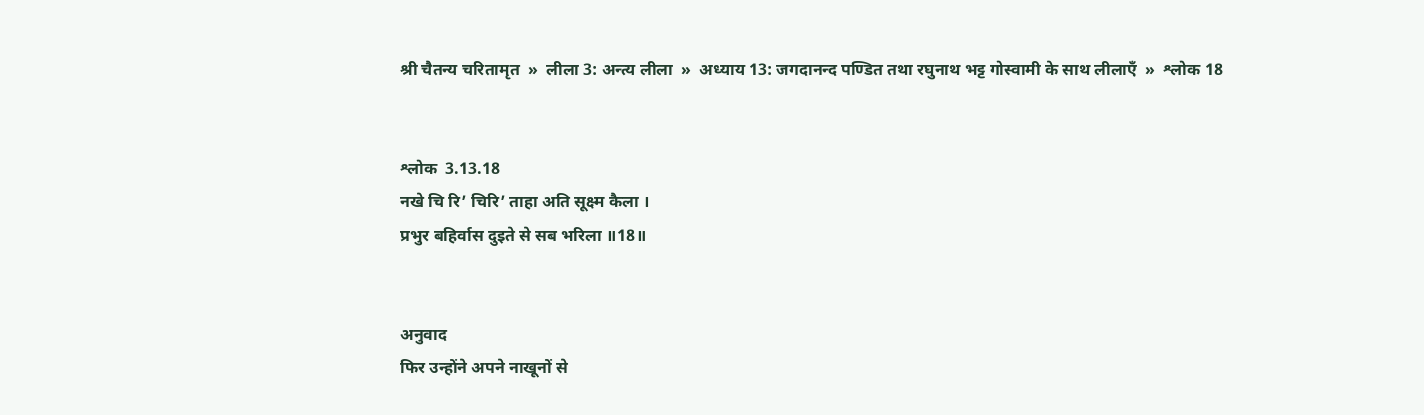श्री चैतन्य चरितामृत  »  लीला 3: अन्त्य लीला  »  अध्याय 13: जगदानन्द पण्डित तथा रघुनाथ भट्ट गोस्वामी के साथ लीलाएँ  »  श्लोक 18


श्लोक  3.13.18
नखे चि रि’ चिरि’ ताहा अति सूक्ष्म कैला ।
प्रभुर बहिर्वास दुइते से सब भरिला ॥18॥


अनुवाद
फिर उन्होंने अपने नाखूनों से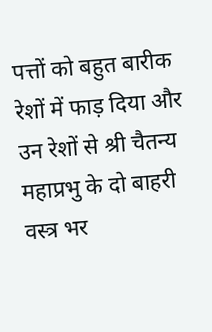पत्तों को बहुत बारीक रेशों में फाड़ दिया और उन रेशों से श्री चैतन्य महाप्रभु के दो बाहरी वस्त्र भर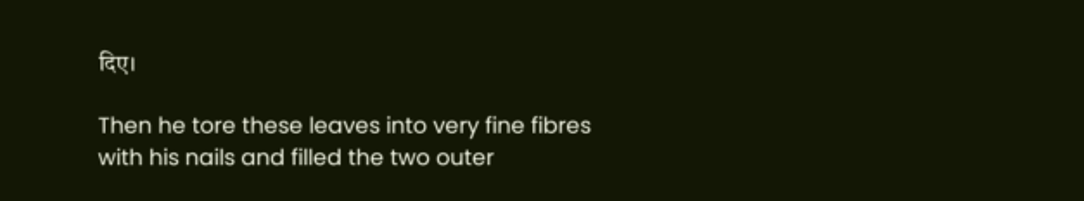दिए।

Then he tore these leaves into very fine fibres with his nails and filled the two outer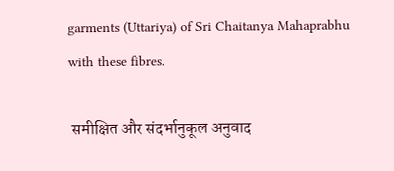garments (Uttariya) of Sri Chaitanya Mahaprabhu with these fibres.

 समीक्षित और संदर्भानुकूल अनुवाद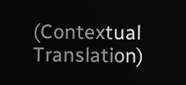(Contextual Translation)